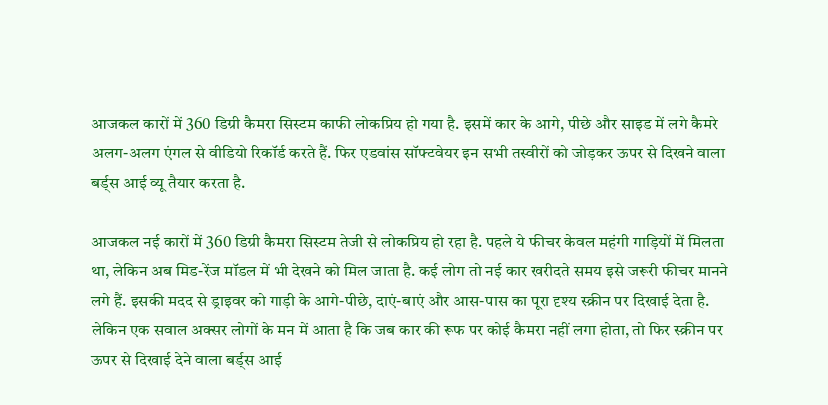आजकल कारों में 360 डिग्री कैमरा सिस्टम काफी लोकप्रिय हो गया है. इसमें कार के आगे, पीछे और साइड में लगे कैमरे अलग-अलग एंगल से वीडियो रिकॉर्ड करते हैं. फिर एडवांस सॉफ्टवेयर इन सभी तस्वीरों को जोड़कर ऊपर से दिखने वाला बर्ड्स आई व्यू तैयार करता है.

आजकल नई कारों में 360 डिग्री कैमरा सिस्टम तेजी से लोकप्रिय हो रहा है. पहले ये फीचर केवल महंगी गाड़ियों में मिलता था, लेकिन अब मिड-रेंज मॉडल में भी देखने को मिल जाता है. कई लोग तो नई कार खरीदते समय इसे जरूरी फीचर मानने लगे हैं. इसकी मदद से ड्राइवर को गाड़ी के आगे-पीछे, दाएं-बाएं और आस-पास का पूरा दृश्य स्क्रीन पर दिखाई देता है. लेकिन एक सवाल अक्सर लोगों के मन में आता है कि जब कार की रूफ पर कोई कैमरा नहीं लगा होता, तो फिर स्क्रीन पर ऊपर से दिखाई देने वाला बर्ड्स आई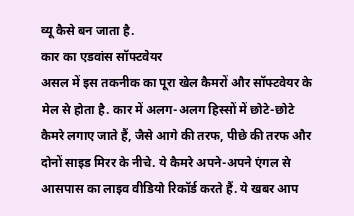व्यू कैसे बन जाता है.
कार का एडवांस सॉफ्टवेयर
असल में इस तकनीक का पूरा खेल कैमरों और सॉफ्टवेयर के मेल से होता है. कार में अलग-अलग हिस्सों में छोटे-छोटे कैमरे लगाए जाते हैं, जैसे आगे की तरफ, पीछे की तरफ और दोनों साइड मिरर के नीचे. ये कैमरे अपने-अपने एंगल से आसपास का लाइव वीडियो रिकॉर्ड करते हैं. ये खबर आप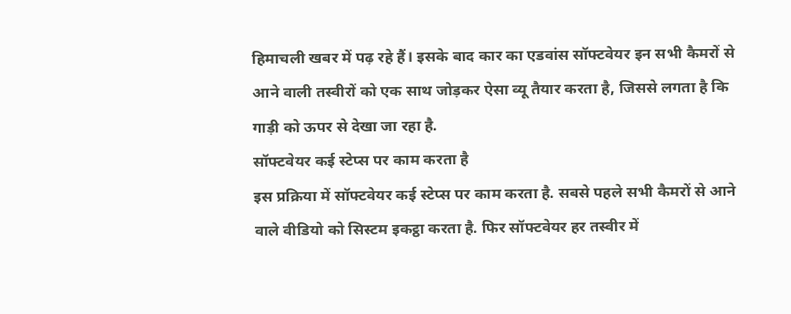हिमाचली खबर में पढ़ रहे हैं। इसके बाद कार का एडवांस सॉफ्टवेयर इन सभी कैमरों से आने वाली तस्वीरों को एक साथ जोड़कर ऐसा व्यू तैयार करता है, जिससे लगता है कि गाड़ी को ऊपर से देखा जा रहा है.
सॉफ्टवेयर कई स्टेप्स पर काम करता है
इस प्रक्रिया में सॉफ्टवेयर कई स्टेप्स पर काम करता है. सबसे पहले सभी कैमरों से आने वाले वीडियो को सिस्टम इकट्ठा करता है. फिर सॉफ्टवेयर हर तस्वीर में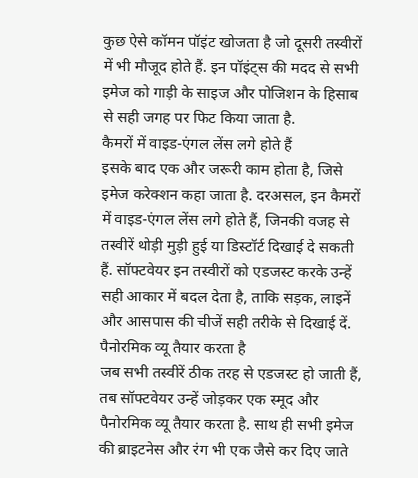कुछ ऐसे कॉमन पॉइंट खोजता है जो दूसरी तस्वीरों में भी मौजूद होते हैं. इन पॉइंट्स की मदद से सभी इमेज को गाड़ी के साइज और पोजिशन के हिसाब से सही जगह पर फिट किया जाता है.
कैमरों में वाइड-एंगल लेंस लगे होते हैं
इसके बाद एक और जरूरी काम होता है, जिसे इमेज करेक्शन कहा जाता है. दरअसल, इन कैमरों में वाइड-एंगल लेंस लगे होते हैं, जिनकी वजह से तस्वीरें थोड़ी मुड़ी हुई या डिस्टॉर्ट दिखाई दे सकती हैं. सॉफ्टवेयर इन तस्वीरों को एडजस्ट करके उन्हें सही आकार में बदल देता है, ताकि सड़क, लाइनें और आसपास की चीजें सही तरीके से दिखाई दें.
पैनोरमिक व्यू तैयार करता है
जब सभी तस्वीरें ठीक तरह से एडजस्ट हो जाती हैं, तब सॉफ्टवेयर उन्हें जोड़कर एक स्मूद और पैनोरमिक व्यू तैयार करता है. साथ ही सभी इमेज की ब्राइटनेस और रंग भी एक जैसे कर दिए जाते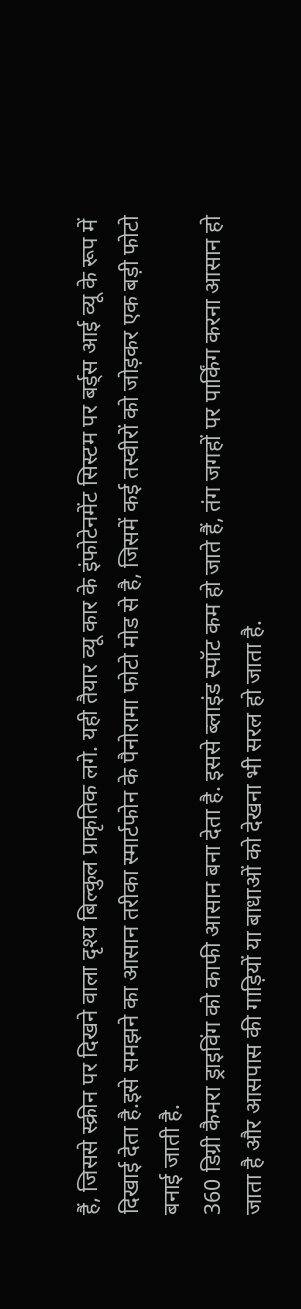हैं, जिससे स्क्रीन पर दिखने वाला दृश्य बिल्कुल प्राकृतिक लगे. यही तैयार व्यू कार के इंफोटेनमेंट सिस्टम पर बर्ड्स आई व्यू के रूप में दिखाई देता है.इसे समझने का आसान तरीका स्मार्टफोन के पैनोरामा फोटो मोड से है, जिसमें कई तस्वीरों को जोड़कर एक बड़ी फोटो बनाई जाती है.
360 डिग्री कैमरा ड्राइविंग को काफी आसान बना देता है. इससे ब्लाइंड स्पॉट कम हो जाते हैं, तंग जगहों पर पार्किंग करना आसान हो जाता है और आसपास की गाड़ियों या बाधाओं को देखना भी सरल हो जाता है.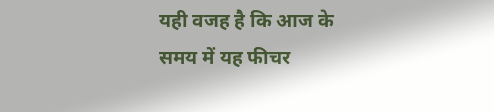यही वजह है कि आज के समय में यह फीचर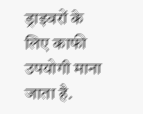ड्राइवरों के लिए काफी उपयोगी माना जाता है.